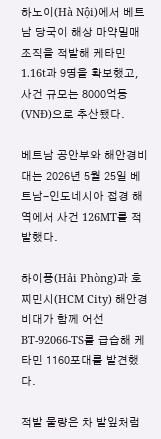하노이(Hà Nội)에서 베트남 당국이 해상 마약밀매 조직을 적발해 케타민 1.16t과 9명을 확보했고, 사건 규모는 8000억동(VNĐ)으로 추산됐다.

베트남 공안부와 해안경비대는 2026년 5월 25일 베트남-인도네시아 접경 해역에서 사건 126MT를 적발했다.

하이퐁(Hải Phòng)과 호찌민시(HCM City) 해안경비대가 함께 어선 BT-92066-TS를 급습해 케타민 1160포대를 발견했다.

적발 물량은 차 밭잎처럼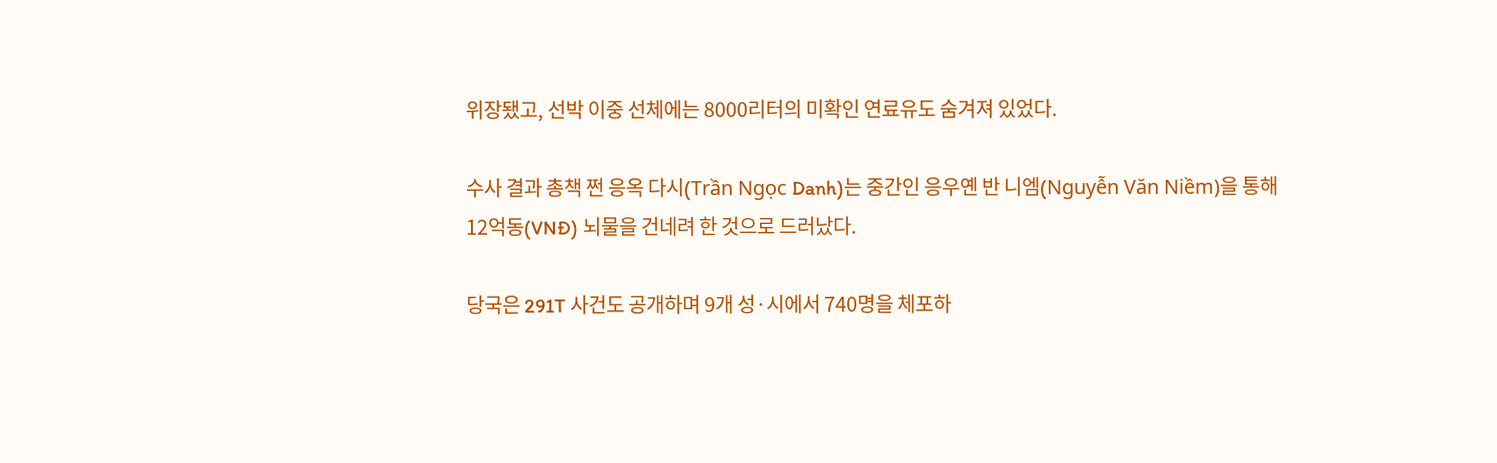위장됐고, 선박 이중 선체에는 8000리터의 미확인 연료유도 숨겨져 있었다.

수사 결과 총책 쩐 응옥 다시(Trần Ngọc Danh)는 중간인 응우옌 반 니엠(Nguyễn Văn Niềm)을 통해 12억동(VNĐ) 뇌물을 건네려 한 것으로 드러났다.

당국은 291T 사건도 공개하며 9개 성·시에서 740명을 체포하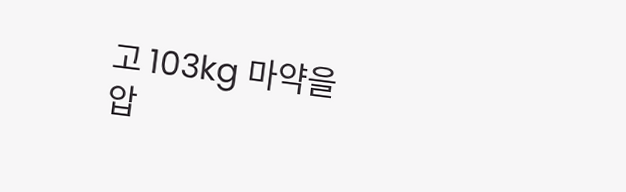고 103kg 마약을 압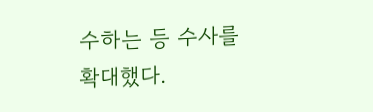수하는 등 수사를 확대했다.